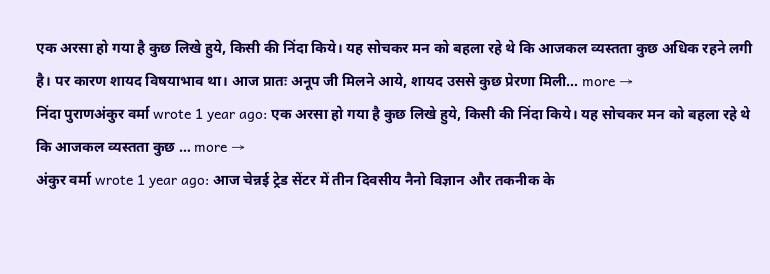एक अरसा हो गया है कुछ लिखे हुये, किसी की निंदा किये। यह सोचकर मन को बहला रहे थे कि आजकल व्यस्तता कुछ अधिक रहने लगी है। पर कारण शायद विषयाभाव था। आज प्रातः अनूप जी मिलने आये, शायद उससे कुछ प्रेरणा मिली… more →
निंदा पुराणअंकुर वर्मा wrote 1 year ago: एक अरसा हो गया है कुछ लिखे हुये, किसी की निंदा किये। यह सोचकर मन को बहला रहे थे कि आजकल व्यस्तता कुछ … more →
अंकुर वर्मा wrote 1 year ago: आज चेन्नई ट्रेड सेंटर में तीन दिवसीय नैनो विज्ञान और तकनीक के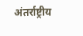अंतर्राष्ट्रीय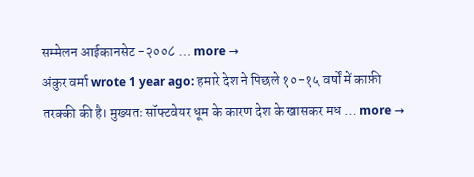सम्मेलन आईकानसेट -२००८ … more →
अंकुर वर्मा wrote 1 year ago: हमारे देश ने पिछले १०-१५ वर्षों में काफ़ी तरक्की की है। मुख्यतः सॉफ्टवेयर धूम के कारण देश के खासकर मध … more →